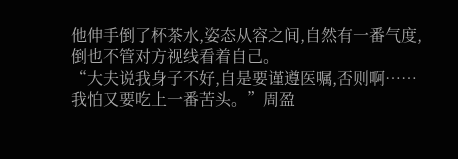他伸手倒了杯茶水,姿态从容之间,自然有一番气度,倒也不管对方视线看着自己。
“大夫说我身子不好,自是要谨遵医嘱,否则啊……我怕又要吃上一番苦头。”周盈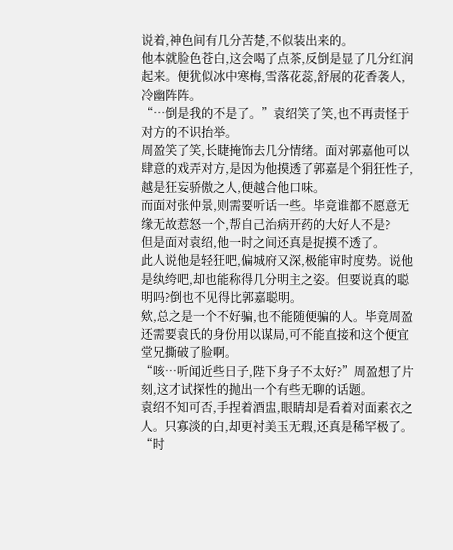说着,神色间有几分苦楚,不似装出来的。
他本就脸色苍白,这会喝了点茶,反倒是显了几分红润起来。便犹似冰中寒梅,雪落花蕊,舒展的花香袭人,冷幽阵阵。
“…倒是我的不是了。”袁绍笑了笑,也不再责怪于对方的不识抬举。
周盈笑了笑,长睫掩饰去几分情绪。面对郭嘉他可以肆意的戏弄对方,是因为他摸透了郭嘉是个狷狂性子,越是狂妄骄傲之人,便越合他口味。
而面对张仲景,则需要听话一些。毕竟谁都不愿意无缘无故惹怒一个,帮自己治病开药的大好人不是?
但是面对袁绍,他一时之间还真是捉摸不透了。
此人说他是轻狂吧,偏城府又深,极能审时度势。说他是纨绔吧,却也能称得几分明主之姿。但要说真的聪明吗?倒也不见得比郭嘉聪明。
欸,总之是一个不好骗,也不能随便骗的人。毕竟周盈还需要袁氏的身份用以谋局,可不能直接和这个便宜堂兄撕破了脸啊。
“咳…听闻近些日子,陛下身子不太好?”周盈想了片刻,这才试探性的抛出一个有些无聊的话题。
袁绍不知可否,手捏着酒盅,眼睛却是看着对面素衣之人。只寡淡的白,却更衬美玉无瑕,还真是稀罕极了。
“时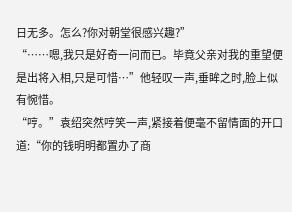日无多。怎么?你对朝堂很感兴趣?”
“……嗯,我只是好奇一问而已。毕竟父亲对我的重望便是出将入相,只是可惜…”他轻叹一声,垂眸之时,脸上似有惋惜。
“哼。”袁绍突然哼笑一声,紧接着便毫不留情面的开口道:“你的钱明明都置办了商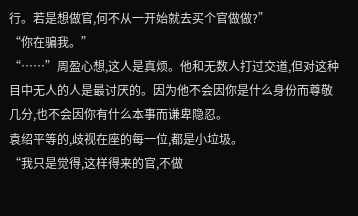行。若是想做官,何不从一开始就去买个官做做?”
“你在骗我。”
“……”周盈心想,这人是真烦。他和无数人打过交道,但对这种目中无人的人是最讨厌的。因为他不会因你是什么身份而尊敬几分,也不会因你有什么本事而谦卑隐忍。
袁绍平等的,歧视在座的每一位,都是小垃圾。
“我只是觉得,这样得来的官,不做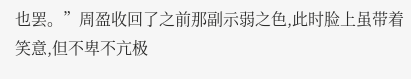也罢。”周盈收回了之前那副示弱之色,此时脸上虽带着笑意,但不卑不亢极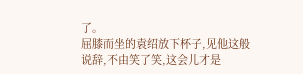了。
屈膝而坐的袁绍放下杯子,见他这般说辞,不由笑了笑,这会儿才是